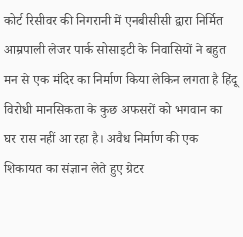कोर्ट रिसीवर की निगरानी में एनबीसीसी द्वारा निर्मित आम्रपाली लेजर पार्क सोसाइटी के निवासियों ने बहुत मन से एक मंदिर का निर्माण किया लेकिन लगता है हिंदू विरोधी मानसिकता के कुछ अफसरों को भगवान का घर रास नहीं आ रहा है। अवैध निर्माण की एक शिकायत का संज्ञान लेते हुए ग्रेटर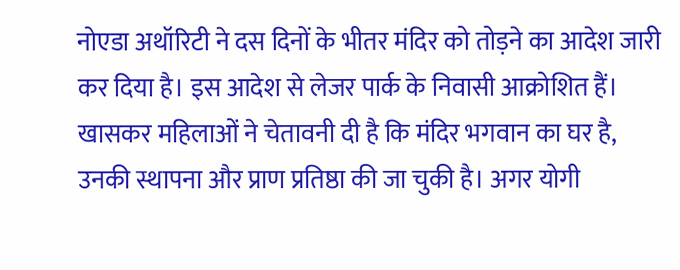नोएडा अथॉरिटी ने दस दिनों के भीतर मंदिर को तोड़ने का आदेश जारी कर दिया है। इस आदेश से लेजर पार्क के निवासी आक्रोशित हैं। खासकर महिलाओं ने चेतावनी दी है कि मंदिर भगवान का घर है, उनकी स्थापना और प्राण प्रतिष्ठा की जा चुकी है। अगर योगी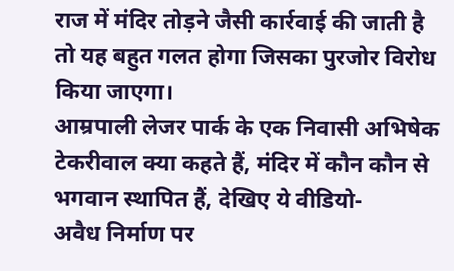राज में मंदिर तोड़ने जैसी कार्रवाई की जाती है तो यह बहुत गलत होगा जिसका पुरजोर विरोध किया जाएगा।
आम्रपाली लेजर पार्क के एक निवासी अभिषेक टेकरीवाल क्या कहते हैं, मंदिर में कौन कौन से भगवान स्थापित हैं, देखिए ये वीडियो-
अवैध निर्माण पर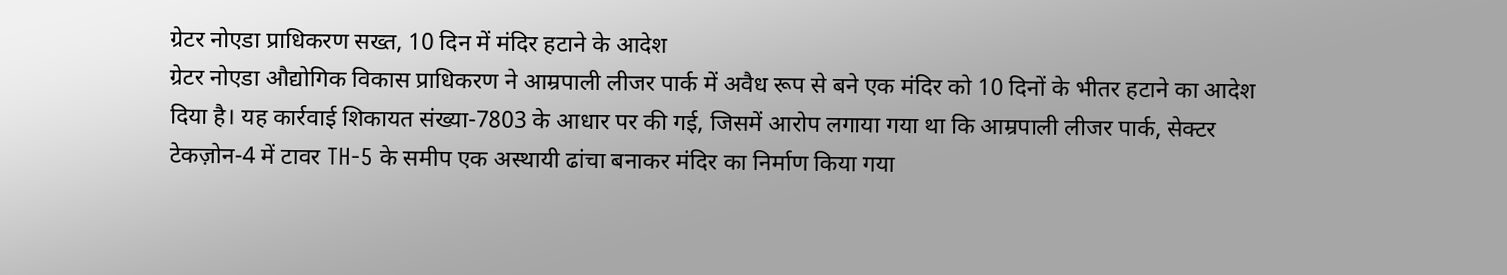ग्रेटर नोएडा प्राधिकरण सख्त, 10 दिन में मंदिर हटाने के आदेश
ग्रेटर नोएडा औद्योगिक विकास प्राधिकरण ने आम्रपाली लीजर पार्क में अवैध रूप से बने एक मंदिर को 10 दिनों के भीतर हटाने का आदेश दिया है। यह कार्रवाई शिकायत संख्या-7803 के आधार पर की गई, जिसमें आरोप लगाया गया था कि आम्रपाली लीजर पार्क, सेक्टर टेकज़ोन-4 में टावर TH-5 के समीप एक अस्थायी ढांचा बनाकर मंदिर का निर्माण किया गया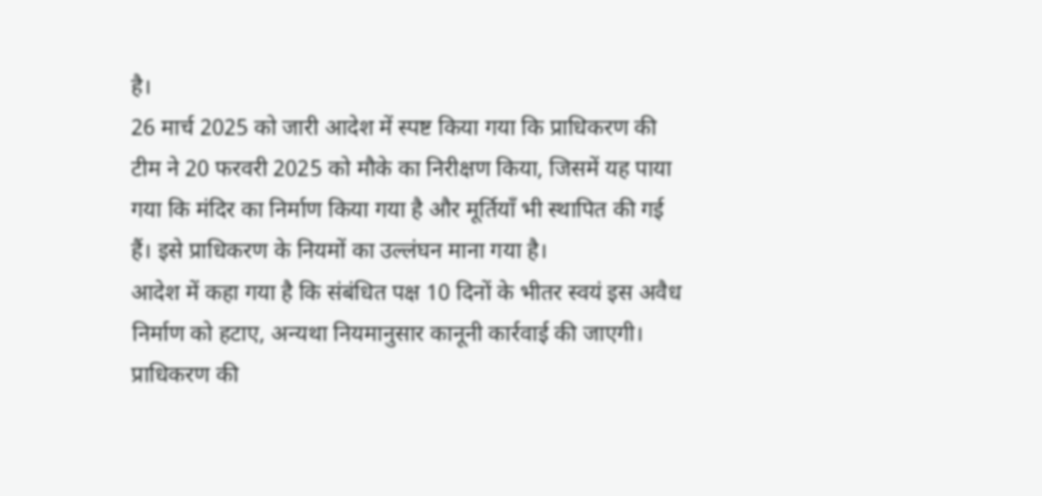है।
26 मार्च 2025 को जारी आदेश में स्पष्ट किया गया कि प्राधिकरण की टीम ने 20 फरवरी 2025 को मौके का निरीक्षण किया, जिसमें यह पाया गया कि मंदिर का निर्माण किया गया है और मूर्तियाँ भी स्थापित की गई हैं। इसे प्राधिकरण के नियमों का उल्लंघन माना गया है।
आदेश में कहा गया है कि संबंधित पक्ष 10 दिनों के भीतर स्वयं इस अवैध निर्माण को हटाए, अन्यथा नियमानुसार कानूनी कार्रवाई की जाएगी।
प्राधिकरण की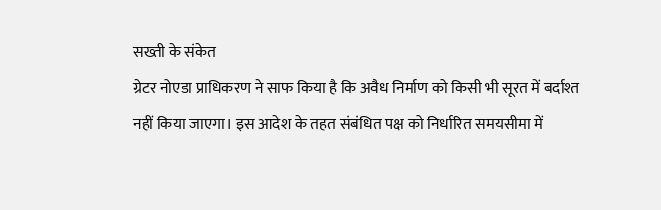सख्ती के संकेत
ग्रेटर नोएडा प्राधिकरण ने साफ किया है कि अवैध निर्माण को किसी भी सूरत में बर्दाश्त नहीं किया जाएगा। इस आदेश के तहत संबंधित पक्ष को निर्धारित समयसीमा में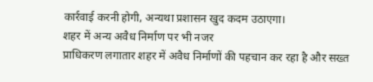कार्रवाई करनी होगी, अन्यथा प्रशासन खुद कदम उठाएगा।
शहर में अन्य अवैध निर्माण पर भी नजर
प्राधिकरण लगातार शहर में अवैध निर्माणों की पहचान कर रहा है और सख्त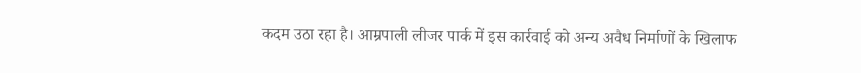कदम उठा रहा है। आम्रपाली लीजर पार्क में इस कार्रवाई को अन्य अवैध निर्माणों के खिलाफ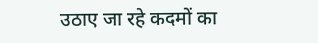उठाए जा रहे कदमों का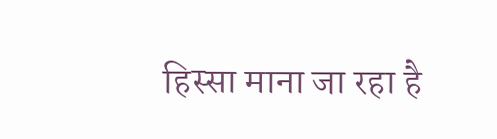हिस्सा माना जा रहा है